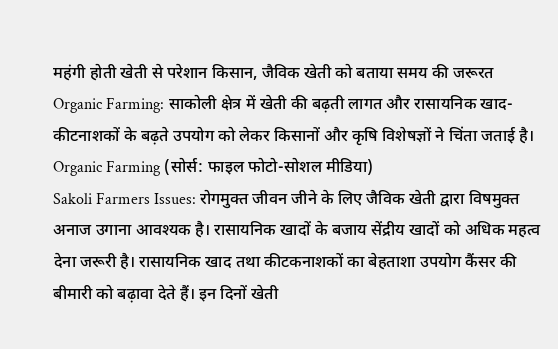महंगी होती खेती से परेशान किसान, जैविक खेती को बताया समय की जरूरत
Organic Farming: साकोली क्षेत्र में खेती की बढ़ती लागत और रासायनिक खाद-कीटनाशकों के बढ़ते उपयोग को लेकर किसानों और कृषि विशेषज्ञों ने चिंता जताई है।
Organic Farming (सोर्स: फाइल फोटो-सोशल मीडिया)
Sakoli Farmers Issues: रोगमुक्त जीवन जीने के लिए जैविक खेती द्वारा विषमुक्त अनाज उगाना आवश्यक है। रासायनिक खादों के बजाय सेंद्रीय खादों को अधिक महत्व देना जरूरी है। रासायनिक खाद तथा कीटकनाशकों का बेहताशा उपयोग कैंसर की बीमारी को बढ़ावा देते हैं। इन दिनों खेती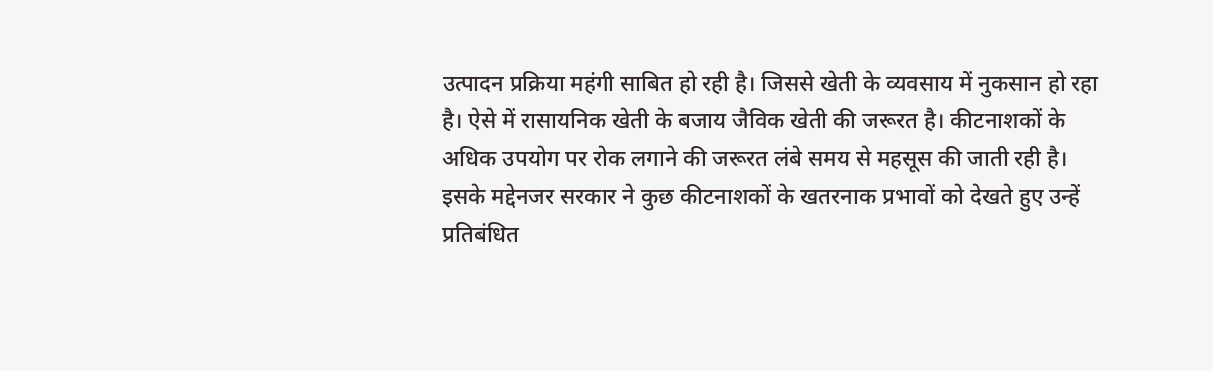उत्पादन प्रक्रिया महंगी साबित हो रही है। जिससे खेती के व्यवसाय में नुकसान हो रहा है। ऐसे में रासायनिक खेती के बजाय जैविक खेती की जरूरत है। कीटनाशकों के अधिक उपयोग पर रोक लगाने की जरूरत लंबे समय से महसूस की जाती रही है।
इसके मद्देनजर सरकार ने कुछ कीटनाशकों के खतरनाक प्रभावों को देखते हुए उन्हें प्रतिबंधित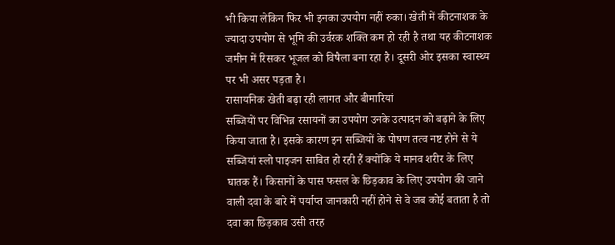भी किया लेकिन फिर भी इनका उपयोग नहीं रुका। खेती में कीटनाशक के ज्यादा उपयोग से भूमि की उर्वरक शक्ति कम हो रही है तथा यह कीटनाशक जमीन में रिसकर भूजल को विषैला बना रहा है। दूसरी ओर इसका स्वास्थ्य पर भी असर पड़ता है।
रासायनिक खेती बढ़ा रही लागत और बीमारियां
सब्जियों पर विभिन्न रसायनों का उपयोग उनके उत्पादन को बढ़ाने के लिए किया जाता है। इसके कारण इन सब्जियों के पोषण तत्व नष्ट होने से ये सब्जियां स्लो पाइजन साबित हो रही हैं क्योंकि ये मानव शरीर के लिए घातक हैं। किसानों के पास फसल के छिड़काव के लिए उपयोग की जाने वाली दवा के बारे में पर्याप्त जानकारी नहीं होने से वे जब कोई बताता है तो दवा का छिड़काव उसी तरह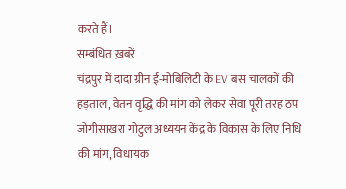करते हैं।
सम्बंधित ख़बरें
चंद्रपुर में दादा ग्रीन ई-मोबिलिटी के EV बस चालकों की हड़ताल, वेतन वृद्धि की मांग को लेकर सेवा पूरी तरह ठप
जोगीसाखरा गोटुल अध्ययन केंद्र के विकास के लिए निधि की मांग, विधायक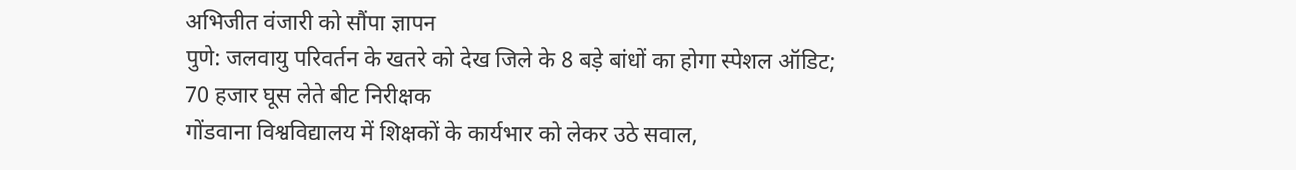अभिजीत वंजारी को सौंपा ज्ञापन
पुणे: जलवायु परिवर्तन के खतरे को देख जिले के 8 बड़े बांधों का होगा स्पेशल ऑडिट; 70 हजार घूस लेते बीट निरीक्षक
गोंडवाना विश्वविद्यालय में शिक्षकों के कार्यभार को लेकर उठे सवाल,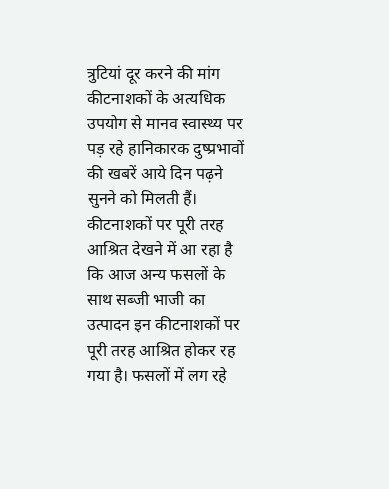त्रुटियां दूर करने की मांग
कीटनाशकों के अत्यधिक उपयोग से मानव स्वास्थ्य पर पड़ रहे हानिकारक दुष्प्रभावों की खबरें आये दिन पढ़ने सुनने को मिलती हैं। कीटनाशकों पर पूरी तरह आश्रित देखने में आ रहा है कि आज अन्य फसलों के साथ सब्जी भाजी का उत्पादन इन कीटनाशकों पर पूरी तरह आश्रित होकर रह गया है। फसलों में लग रहे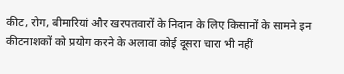कीट, रोग, बीमारियां और खरपतवारों के निदान के लिए किसानों के सामने इन कीटनाशकों को प्रयोग करने के अलावा कोई दूसरा चारा भी नहीं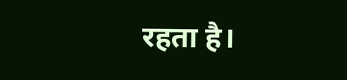रहता है।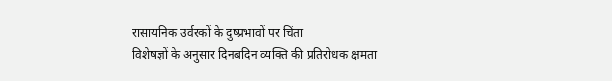रासायनिक उर्वरकों के दुष्प्रभावों पर चिंता
विशेषज्ञों के अनुसार दिनबदिन व्यक्ति की प्रतिरोधक क्षमता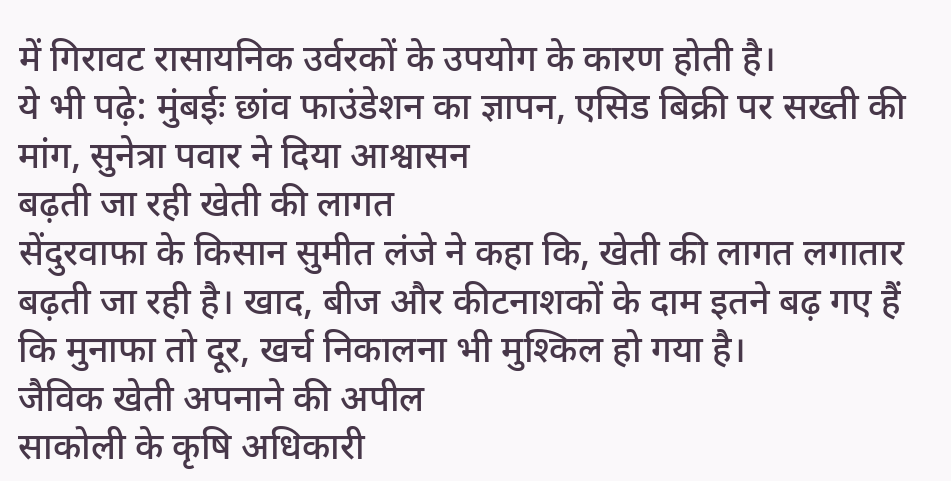में गिरावट रासायनिक उर्वरकों के उपयोग के कारण होती है।
ये भी पढ़े: मुंबईः छांव फाउंडेशन का ज्ञापन, एसिड बिक्री पर सख्ती की मांग, सुनेत्रा पवार ने दिया आश्वासन
बढ़ती जा रही खेती की लागत
सेंदुरवाफा के किसान सुमीत लंजे ने कहा कि, खेती की लागत लगातार बढ़ती जा रही है। खाद, बीज और कीटनाशकों के दाम इतने बढ़ गए हैं कि मुनाफा तो दूर, खर्च निकालना भी मुश्किल हो गया है।
जैविक खेती अपनाने की अपील
साकोली के कृषि अधिकारी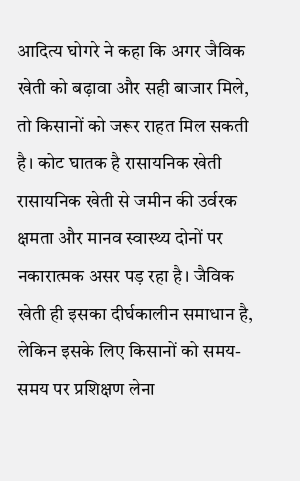आदित्य घोगरे ने कहा कि अगर जैविक खेती को बढ़ावा और सही बाजार मिले, तो किसानों को जरूर राहत मिल सकती है। कोट घातक है रासायनिक खेती रासायनिक खेती से जमीन की उर्वरक क्षमता और मानव स्वास्थ्य दोनों पर नकारात्मक असर पड़ रहा है। जैविक खेती ही इसका दीर्घकालीन समाधान है, लेकिन इसके लिए किसानों को समय-समय पर प्रशिक्षण लेना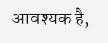आवश्यक है,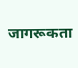जागरूकता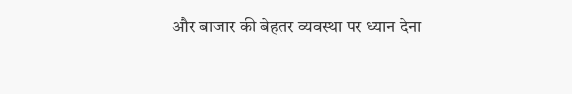और बाजार की बेहतर व्यवस्था पर ध्यान देना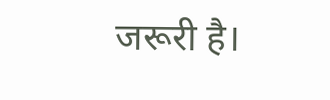जरूरी है।